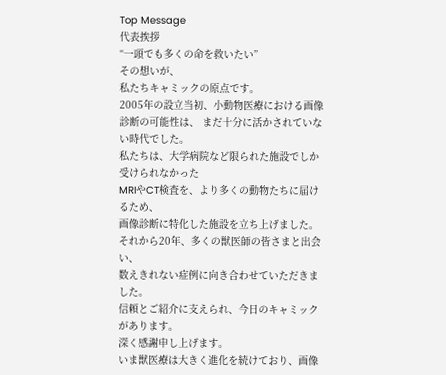Top Message
代表挨拶
“一頭でも多くの命を救いたい”
その想いが、
私たちキャミックの原点です。
2005年の設立当初、小動物医療における画像診断の可能性は、 まだ十分に活かされていない時代でした。
私たちは、大学病院など限られた施設でしか受けられなかった
MRIやCT検査を、より多くの動物たちに届けるため、
画像診断に特化した施設を立ち上げました。
それから20年、多くの獣医師の皆さまと出会い、
数えきれない症例に向き合わせていただきました。
信頼とご紹介に支えられ、今日のキャミックがあります。
深く感謝申し上げます。
いま獣医療は大きく進化を続けており、画像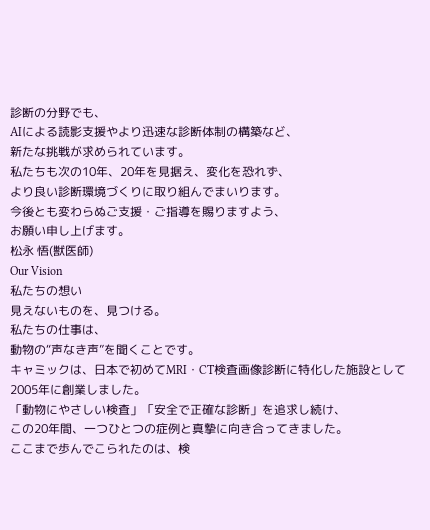診断の分野でも、
AIによる読影支援やより迅速な診断体制の構築など、
新たな挑戦が求められています。
私たちも次の10年、20年を見据え、変化を恐れず、
より良い診断環境づくりに取り組んでまいります。
今後とも変わらぬご支援・ご指導を賜りますよう、
お願い申し上げます。
松永 悟(獣医師)
Our Vision
私たちの想い
見えないものを、見つける。
私たちの仕事は、
動物の“声なき声”を聞くことです。
キャミックは、日本で初めてMRI・CT検査画像診断に特化した施設として2005年に創業しました。
「動物にやさしい検査」「安全で正確な診断」を追求し続け、
この20年間、一つひとつの症例と真摯に向き合ってきました。
ここまで歩んでこられたのは、検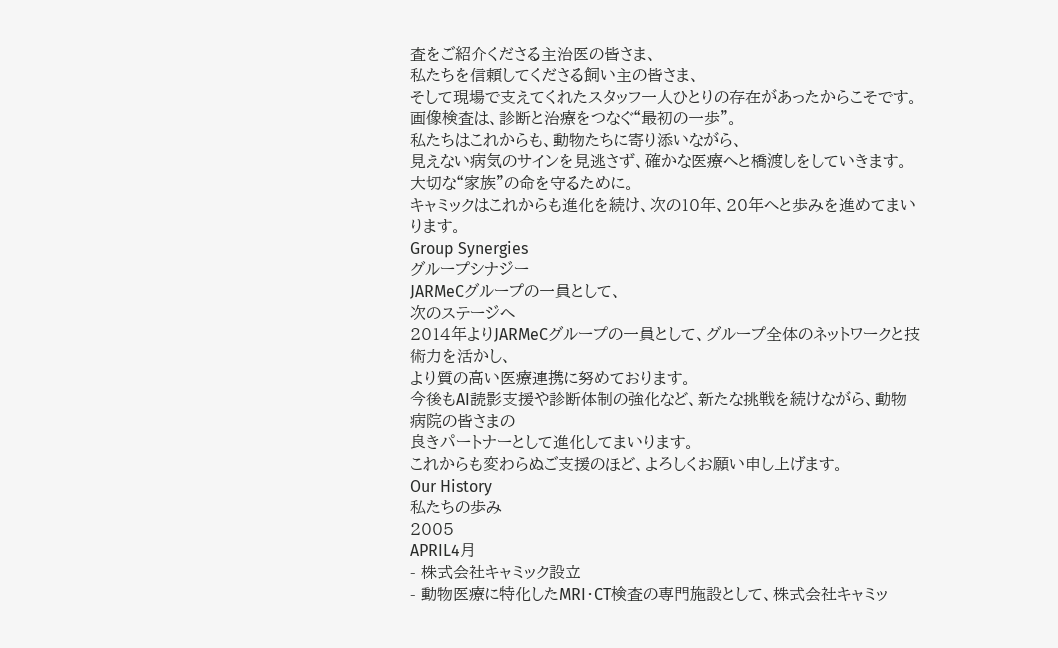査をご紹介くださる主治医の皆さま、
私たちを信頼してくださる飼い主の皆さま、
そして現場で支えてくれたスタッフ一人ひとりの存在があったからこそです。
画像検査は、診断と治療をつなぐ“最初の一歩”。
私たちはこれからも、動物たちに寄り添いながら、
見えない病気のサインを見逃さず、確かな医療へと橋渡しをしていきます。
大切な“家族”の命を守るために。
キャミックはこれからも進化を続け、次の10年、20年へと歩みを進めてまいります。
Group Synergies
グループシナジー
JARMeCグループの一員として、
次のステージへ
2014年よりJARMeCグループの一員として、グループ全体のネットワークと技術力を活かし、
より質の高い医療連携に努めております。
今後もAI読影支援や診断体制の強化など、新たな挑戦を続けながら、動物病院の皆さまの
良きパートナーとして進化してまいります。
これからも変わらぬご支援のほど、よろしくお願い申し上げます。
Our History
私たちの歩み
2005
APRIL4月
- 株式会社キャミック設立
- 動物医療に特化したMRI・CT検査の専門施設として、株式会社キャミッ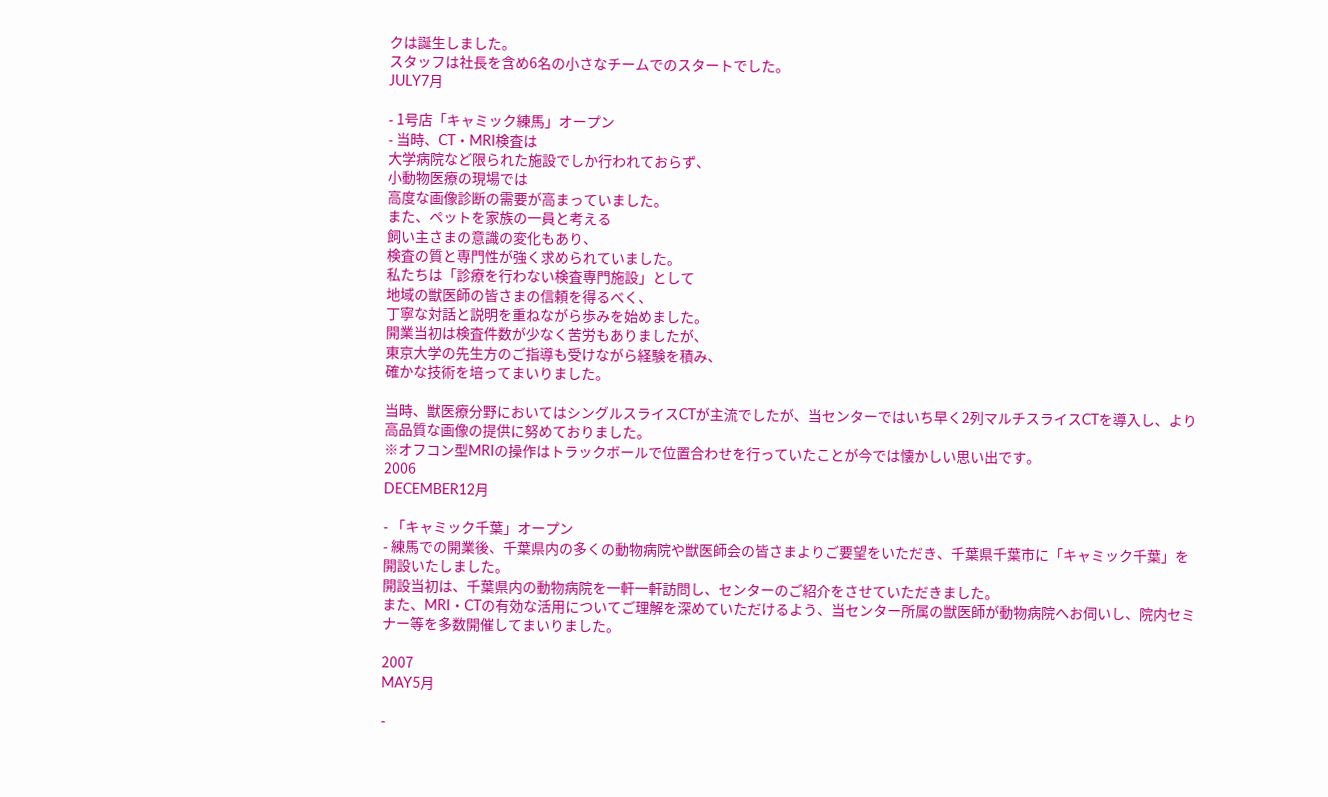クは誕生しました。
スタッフは社長を含め6名の小さなチームでのスタートでした。
JULY7月

- 1号店「キャミック練馬」オープン
- 当時、CT・MRI検査は
大学病院など限られた施設でしか行われておらず、
小動物医療の現場では
高度な画像診断の需要が高まっていました。
また、ペットを家族の一員と考える
飼い主さまの意識の変化もあり、
検査の質と専門性が強く求められていました。
私たちは「診療を行わない検査専門施設」として
地域の獣医師の皆さまの信頼を得るべく、
丁寧な対話と説明を重ねながら歩みを始めました。
開業当初は検査件数が少なく苦労もありましたが、
東京大学の先生方のご指導も受けながら経験を積み、
確かな技術を培ってまいりました。

当時、獣医療分野においてはシングルスライスCTが主流でしたが、当センターではいち早く2列マルチスライスCTを導入し、より高品質な画像の提供に努めておりました。
※オフコン型MRIの操作はトラックボールで位置合わせを行っていたことが今では懐かしい思い出です。
2006
DECEMBER12月

- 「キャミック千葉」オープン
- 練馬での開業後、千葉県内の多くの動物病院や獣医師会の皆さまよりご要望をいただき、千葉県千葉市に「キャミック千葉」を開設いたしました。
開設当初は、千葉県内の動物病院を一軒一軒訪問し、センターのご紹介をさせていただきました。
また、MRI・CTの有効な活用についてご理解を深めていただけるよう、当センター所属の獣医師が動物病院へお伺いし、院内セミナー等を多数開催してまいりました。

2007
MAY5月

-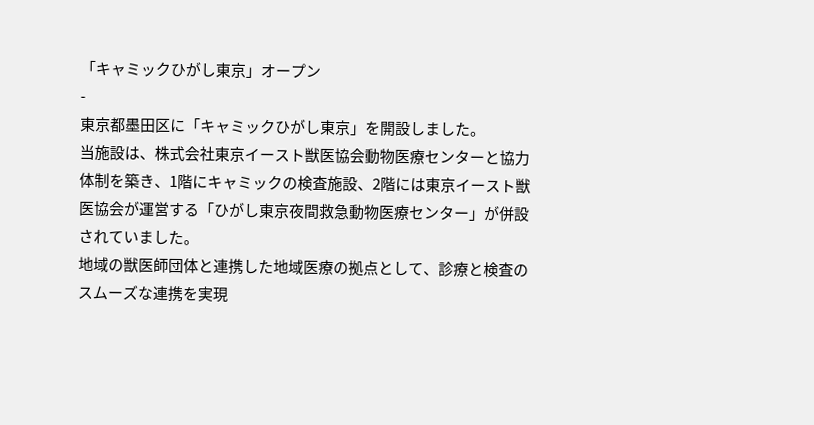「キャミックひがし東京」オープン
-
東京都墨田区に「キャミックひがし東京」を開設しました。
当施設は、株式会社東京イースト獣医協会動物医療センターと協力体制を築き、1階にキャミックの検査施設、2階には東京イースト獣医協会が運営する「ひがし東京夜間救急動物医療センター」が併設されていました。
地域の獣医師団体と連携した地域医療の拠点として、診療と検査のスムーズな連携を実現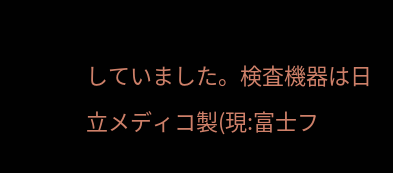していました。検査機器は日立メディコ製(現:富士フ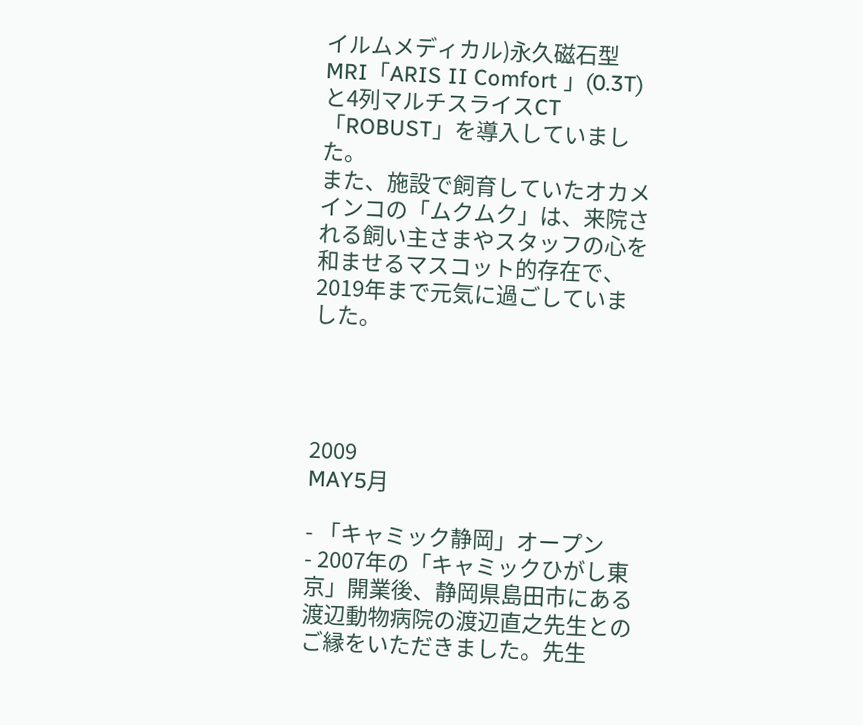イルムメディカル)永久磁石型MRI「ARIS II Comfort 」(0.3T)と4列マルチスライスCT「ROBUST」を導入していました。
また、施設で飼育していたオカメインコの「ムクムク」は、来院される飼い主さまやスタッフの心を和ませるマスコット的存在で、2019年まで元気に過ごしていました。




2009
MAY5月

- 「キャミック静岡」オープン
- 2007年の「キャミックひがし東京」開業後、静岡県島田市にある渡辺動物病院の渡辺直之先生とのご縁をいただきました。先生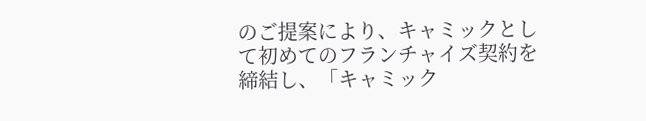のご提案により、キャミックとして初めてのフランチャイズ契約を締結し、「キャミック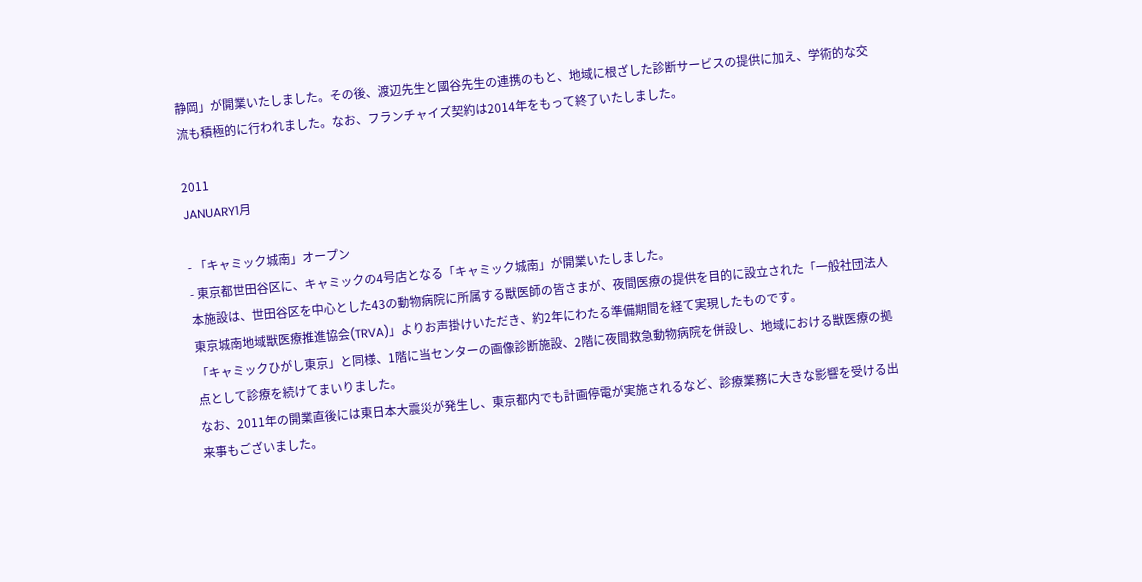静岡」が開業いたしました。その後、渡辺先生と國谷先生の連携のもと、地域に根ざした診断サービスの提供に加え、学術的な交流も積極的に行われました。なお、フランチャイズ契約は2014年をもって終了いたしました。

2011
JANUARY1月

- 「キャミック城南」オープン
- 東京都世田谷区に、キャミックの4号店となる「キャミック城南」が開業いたしました。
本施設は、世田谷区を中心とした43の動物病院に所属する獣医師の皆さまが、夜間医療の提供を目的に設立された「一般社団法人東京城南地域獣医療推進協会(TRVA)」よりお声掛けいただき、約2年にわたる準備期間を経て実現したものです。
「キャミックひがし東京」と同様、1階に当センターの画像診断施設、2階に夜間救急動物病院を併設し、地域における獣医療の拠点として診療を続けてまいりました。
なお、2011年の開業直後には東日本大震災が発生し、東京都内でも計画停電が実施されるなど、診療業務に大きな影響を受ける出来事もございました。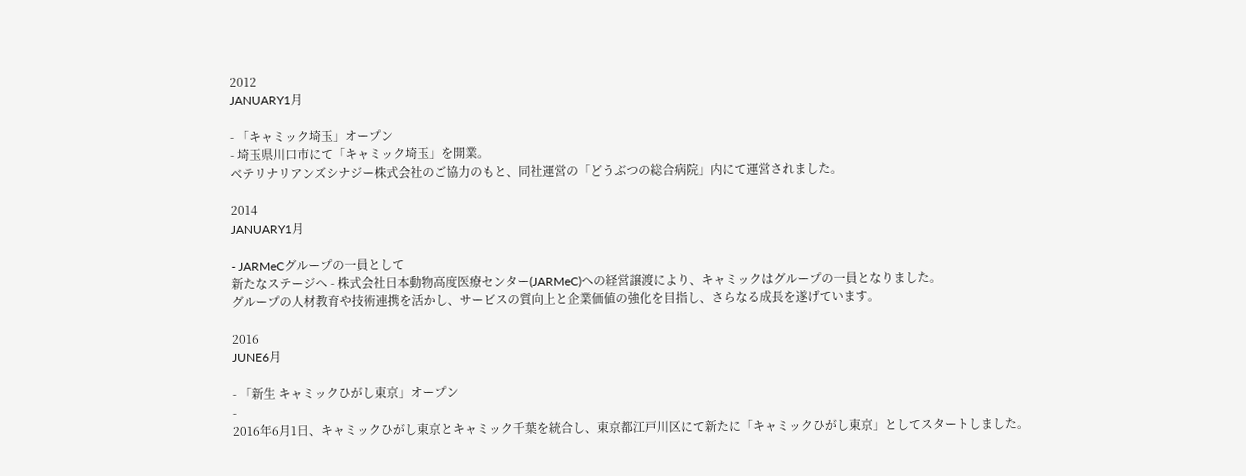2012
JANUARY1月

- 「キャミック埼玉」オープン
- 埼玉県川口市にて「キャミック埼玉」を開業。
ベテリナリアンズシナジー株式会社のご協力のもと、同社運営の「どうぶつの総合病院」内にて運営されました。

2014
JANUARY1月

- JARMeCグループの一員として
新たなステージへ - 株式会社日本動物高度医療センター(JARMeC)への経営譲渡により、キャミックはグループの一員となりました。
グループの人材教育や技術連携を活かし、サービスの質向上と企業価値の強化を目指し、さらなる成長を遂げています。

2016
JUNE6月

- 「新生 キャミックひがし東京」オープン
-
2016年6月1日、キャミックひがし東京とキャミック千葉を統合し、東京都江戸川区にて新たに「キャミックひがし東京」としてスタートしました。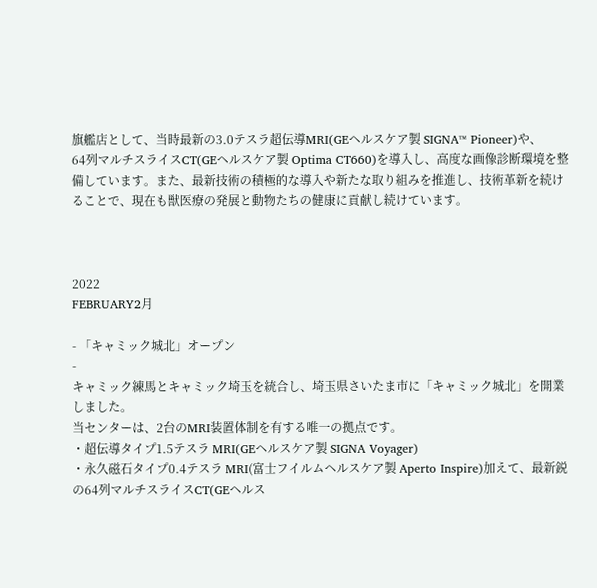旗艦店として、当時最新の3.0テスラ超伝導MRI(GEヘルスケア製 SIGNA™ Pioneer)や、
64列マルチスライスCT(GEヘルスケア製 Optima CT660)を導入し、高度な画像診断環境を整備しています。また、最新技術の積極的な導入や新たな取り組みを推進し、技術革新を続けることで、現在も獣医療の発展と動物たちの健康に貢献し続けています。



2022
FEBRUARY2月

- 「キャミック城北」オープン
-
キャミック練馬とキャミック埼玉を統合し、埼玉県さいたま市に「キャミック城北」を開業しました。
当センターは、2台のMRI装置体制を有する唯一の拠点です。
・超伝導タイプ1.5テスラ MRI(GEヘルスケア製 SIGNA Voyager)
・永久磁石タイプ0.4テスラ MRI(富士フイルムヘルスケア製 Aperto Inspire)加えて、最新鋭の64列マルチスライスCT(GEヘルス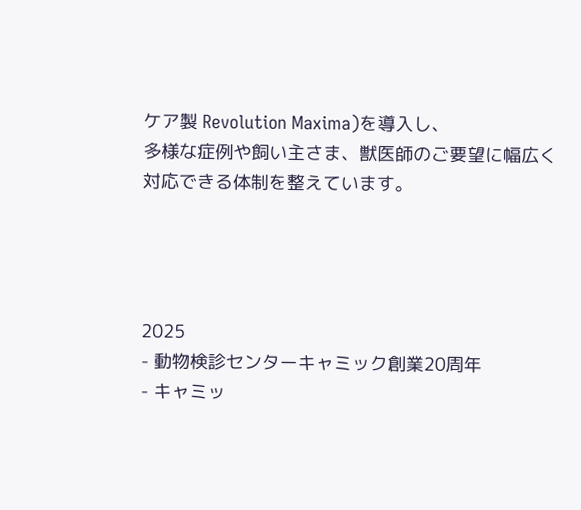ケア製 Revolution Maxima)を導入し、
多様な症例や飼い主さま、獣医師のご要望に幅広く対応できる体制を整えています。




2025
- 動物検診センターキャミック創業20周年
- キャミッ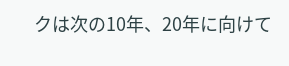クは次の10年、20年に向けて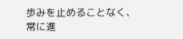歩みを止めることなく、
常に進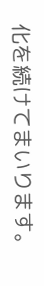化を続けてまいります。